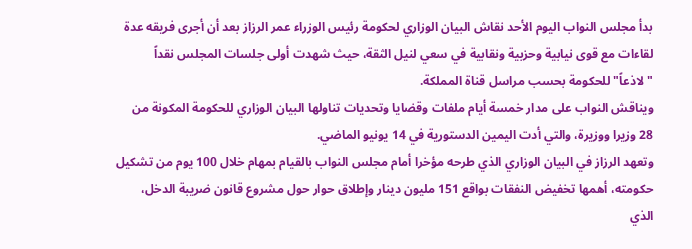بدأ مجلس النواب اليوم الأحد نقاش البيان الوزاري لحكومة رئيس الوزراء عمر الرزاز بعد أن أجرى فريقه عدة لقاءات مع قوى نيابية وحزبية ونقابية في سعي لنيل الثقة، حيث شهدت أولى جلسات المجلس نقداً "لاذعاً" للحكومة بحسب مراسل قناة المملكة.
ويناقش النواب على مدار خمسة أيام ملفات وقضايا وتحديات تناولها البيان الوزاري للحكومة المكونة من 28 وزيرا ووزيرة، والتي أدت اليمين الدستورية في 14 يونيو الماضي.
وتعهد الرزاز في البيان الوزاري الذي طرحه مؤخرا أمام مجلس النواب بالقيام بمهام خلال 100 يوم من تشكيل حكومته، أهمها تخفيض النفقات بواقع 151 مليون دينار وإطلاق حوار حول مشروع قانون ضريبة الدخل، الذي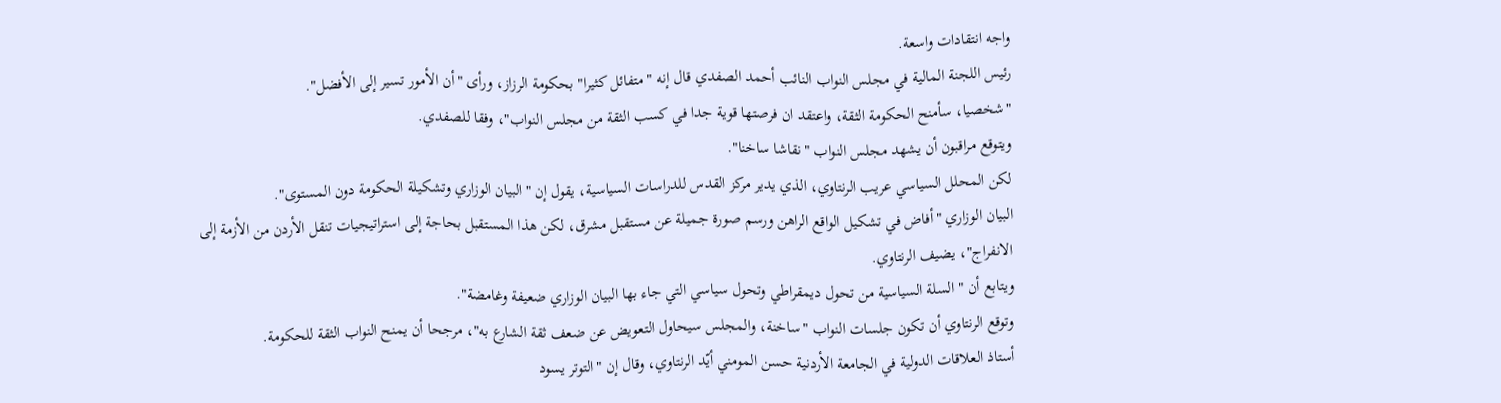واجه انتقادات واسعة.
رئيس اللجنة المالية في مجلس النواب النائب أحمد الصفدي قال إنه "متفائل كثيرا" بحكومة الرزاز، ورأى "أن الأمور تسير إلى الأفضل".
"شخصيا، سأمنح الحكومة الثقة، واعتقد ان فرصتها قوية جدا في كسب الثقة من مجلس النواب"، وفقا للصفدي.
ويتوقع مراقبون أن يشهد مجلس النواب "نقاشا ساخنا".
لكن المحلل السياسي عريب الرنتاوي، الذي يدير مركز القدس للدراسات السياسية، يقول إن "البيان الوزاري وتشكيلة الحكومة دون المستوى".
البيان الوزاري "أفاض في تشكيل الواقع الراهن ورسم صورة جميلة عن مستقبل مشرق، لكن هذا المستقبل بحاجة إلى استراتيجيات تنقل الأردن من الأزمة إلى الانفراج"، يضيف الرنتاوي.
ويتابع أن "السلة السياسية من تحول ديمقراطي وتحول سياسي التي جاء بها البيان الوزاري ضعيفة وغامضة".
وتوقع الرنتاوي أن تكون جلسات النواب "ساخنة، والمجلس سيحاول التعويض عن ضعف ثقة الشارع به"، مرجحا أن يمنح النواب الثقة للحكومة.
أستاذ العلاقات الدولية في الجامعة الأردنية حسن المومني أيّد الرنتاوي، وقال إن "التوتر يسود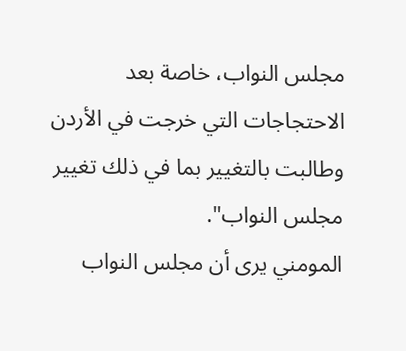مجلس النواب، خاصة بعد الاحتجاجات التي خرجت في الأردن وطالبت بالتغيير بما في ذلك تغيير مجلس النواب".
المومني يرى أن مجلس النواب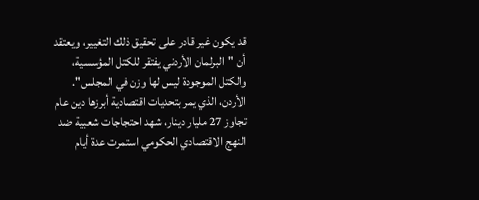قد يكون غير قادر على تحقيق ذلك التغيير، ويعتقد أن "البرلمان الأردني يفتقر للكتل المؤسسية، والكتل الموجودة ليس لها وزن في المجلس".
الأردن، الذي يمر بتحديات اقتصادية أبرزها دين عام تجاوز 27 مليار دينار، شهد احتجاجات شعبية ضد النهج الاقتصادي الحكومي استمرت عدة أيام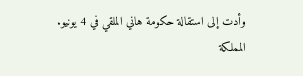وأدت إلى استقالة حكومة هاني الملقي في 4 يونيو.
المملكة